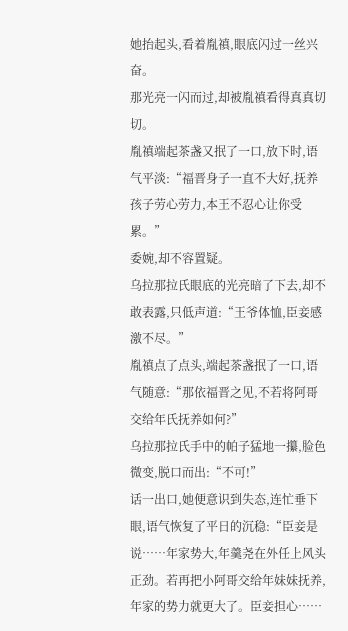她抬起头,看着胤禛,眼底闪过一丝兴奋。
那光亮一闪而过,却被胤禛看得真真切切。
胤禛端起茶盏又抿了一口,放下时,语气平淡:“福晋身子一直不大好,抚养孩子劳心劳力,本王不忍心让你受累。”
委婉,却不容置疑。
乌拉那拉氏眼底的光亮暗了下去,却不敢表露,只低声道:“王爷体恤,臣妾感激不尽。”
胤禛点了点头,端起茶盏抿了一口,语气随意:“那依福晋之见,不若将阿哥交给年氏抚养如何?”
乌拉那拉氏手中的帕子猛地一攥,脸色微变,脱口而出:“不可!”
话一出口,她便意识到失态,连忙垂下眼,语气恢复了平日的沉稳:“臣妾是说……年家势大,年羹尧在外任上风头正劲。若再把小阿哥交给年妹妹抚养,年家的势力就更大了。臣妾担心……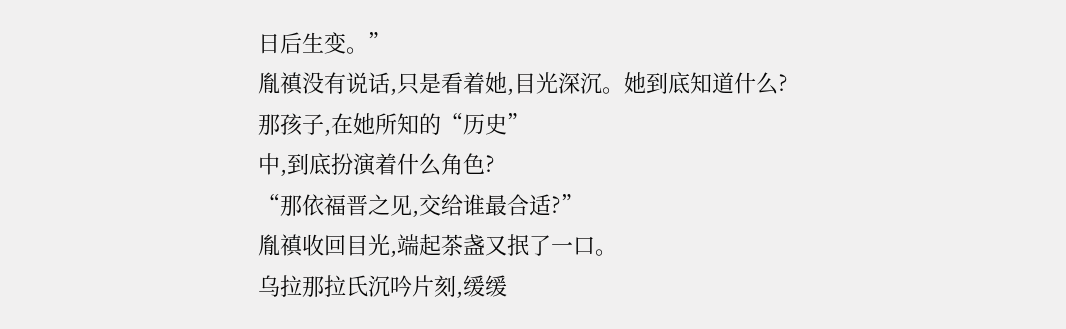日后生变。”
胤禛没有说话,只是看着她,目光深沉。她到底知道什么?
那孩子,在她所知的“历史”
中,到底扮演着什么角色?
“那依福晋之见,交给谁最合适?”
胤禛收回目光,端起茶盏又抿了一口。
乌拉那拉氏沉吟片刻,缓缓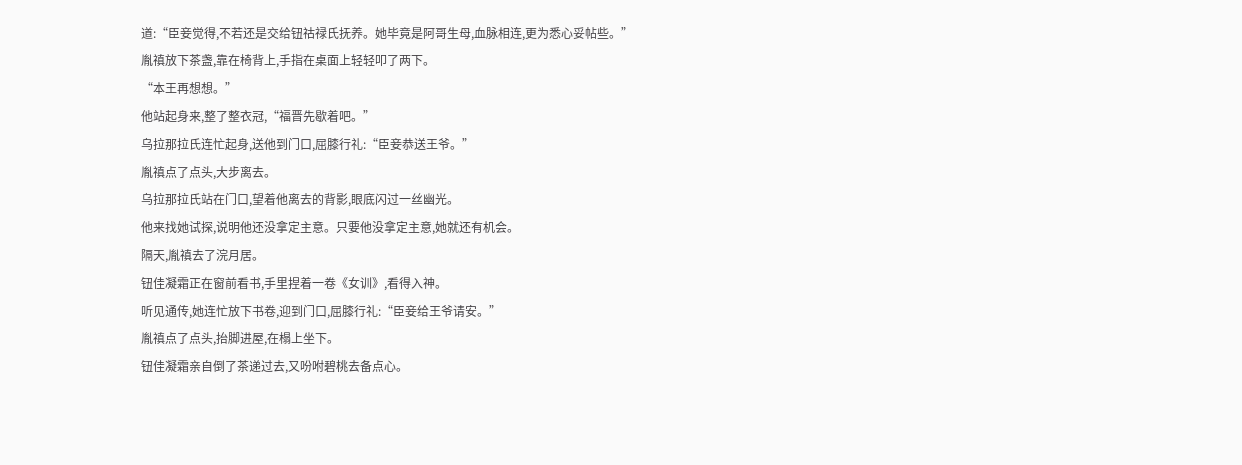道:“臣妾觉得,不若还是交给钮祜禄氏抚养。她毕竟是阿哥生母,血脉相连,更为悉心妥帖些。”
胤禛放下茶盏,靠在椅背上,手指在桌面上轻轻叩了两下。
“本王再想想。”
他站起身来,整了整衣冠,“福晋先歇着吧。”
乌拉那拉氏连忙起身,送他到门口,屈膝行礼:“臣妾恭送王爷。”
胤禛点了点头,大步离去。
乌拉那拉氏站在门口,望着他离去的背影,眼底闪过一丝幽光。
他来找她试探,说明他还没拿定主意。只要他没拿定主意,她就还有机会。
隔天,胤禛去了浣月居。
钮佳凝霜正在窗前看书,手里捏着一卷《女训》,看得入神。
听见通传,她连忙放下书卷,迎到门口,屈膝行礼:“臣妾给王爷请安。”
胤禛点了点头,抬脚进屋,在榻上坐下。
钮佳凝霜亲自倒了茶递过去,又吩咐碧桃去备点心。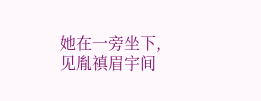她在一旁坐下,见胤禛眉宇间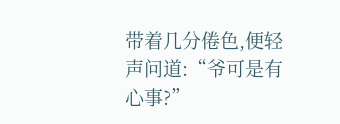带着几分倦色,便轻声问道:“爷可是有心事?”